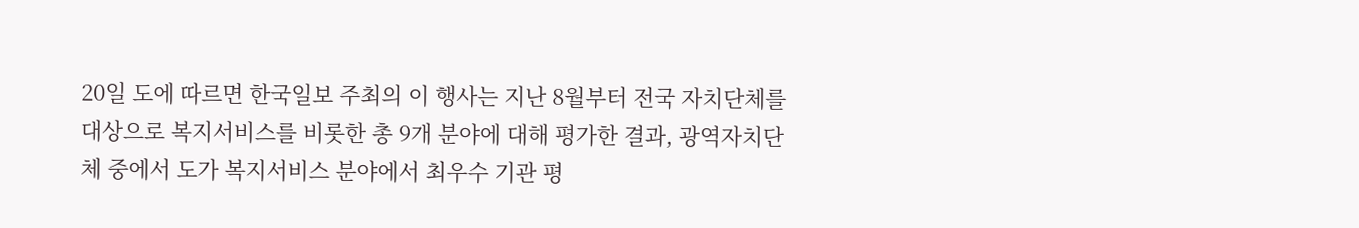20일 도에 따르면 한국일보 주최의 이 행사는 지난 8월부터 전국 자치단체를 대상으로 복지서비스를 비롯한 총 9개 분야에 대해 평가한 결과, 광역자치단체 중에서 도가 복지서비스 분야에서 최우수 기관 평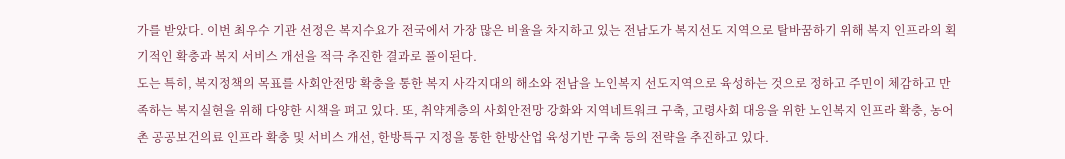가를 받았다. 이번 최우수 기관 선정은 복지수요가 전국에서 가장 많은 비율을 차지하고 있는 전남도가 복지선도 지역으로 탈바꿈하기 위해 복지 인프라의 획기적인 확충과 복지 서비스 개선을 적극 추진한 결과로 풀이된다.
도는 특히, 복지정책의 목표를 사회안전망 확충을 통한 복지 사각지대의 해소와 전남을 노인복지 선도지역으로 육성하는 것으로 정하고 주민이 체감하고 만족하는 복지실현을 위해 다양한 시책을 펴고 있다. 또, 취약계층의 사회안전망 강화와 지역네트워크 구축, 고령사회 대응을 위한 노인복지 인프라 확충, 농어촌 공공보건의료 인프라 확충 및 서비스 개선, 한방특구 지정을 통한 한방산업 육성기반 구축 등의 전략을 추진하고 있다.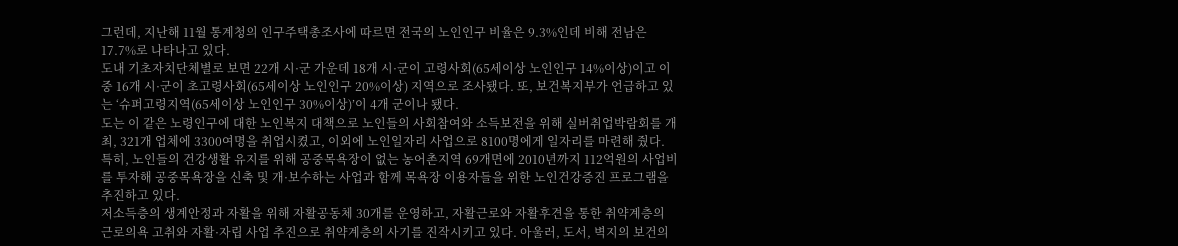그런데, 지난해 11월 통계청의 인구주택총조사에 따르면 전국의 노인인구 비율은 9.3%인데 비해 전남은 17.7%로 나타나고 있다.
도내 기초자치단체별로 보면 22개 시·군 가운데 18개 시·군이 고령사회(65세이상 노인인구 14%이상)이고 이중 16개 시·군이 초고령사회(65세이상 노인인구 20%이상) 지역으로 조사됐다. 또, 보건복지부가 언급하고 있는 ‘슈퍼고령지역(65세이상 노인인구 30%이상)’이 4개 군이나 됐다.
도는 이 같은 노령인구에 대한 노인복지 대책으로 노인들의 사회참여와 소득보전을 위해 실버취업박람회를 개최, 321개 업체에 3300여명을 취업시켰고, 이외에 노인일자리 사업으로 8100명에게 일자리를 마련해 줬다. 특히, 노인들의 건강생활 유지를 위해 공중목욕장이 없는 농어촌지역 69개면에 2010년까지 112억원의 사업비를 투자해 공중목욕장을 신축 및 개·보수하는 사업과 함께 목욕장 이용자들을 위한 노인건강증진 프로그램을 추진하고 있다.
저소득층의 생계안정과 자활을 위해 자활공동체 30개를 운영하고, 자활근로와 자활후견을 통한 취약계층의 근로의욕 고취와 자활·자립 사업 추진으로 취약계층의 사기를 진작시키고 있다. 아울러, 도서, 벽지의 보건의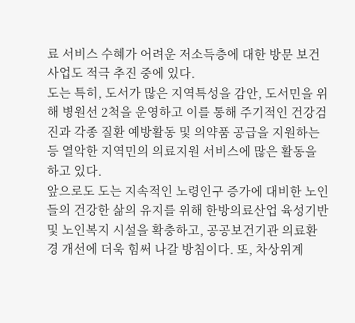료 서비스 수혜가 어려운 저소득층에 대한 방문 보건사업도 적극 추진 중에 있다.
도는 특히, 도서가 많은 지역특성을 감안, 도서민을 위해 병원선 2척을 운영하고 이를 통해 주기적인 건강검진과 각종 질환 예방활동 및 의약품 공급을 지원하는 등 열악한 지역민의 의료지원 서비스에 많은 활동을 하고 있다.
앞으로도 도는 지속적인 노령인구 증가에 대비한 노인들의 건강한 삶의 유지를 위해 한방의료산업 육성기반 및 노인복지 시설을 확충하고, 공공보건기관 의료환경 개선에 더욱 힘써 나갈 방침이다. 또, 차상위계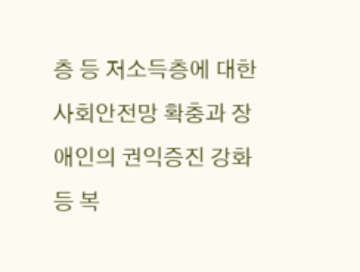층 등 저소득층에 대한 사회안전망 확충과 장애인의 권익증진 강화 등 복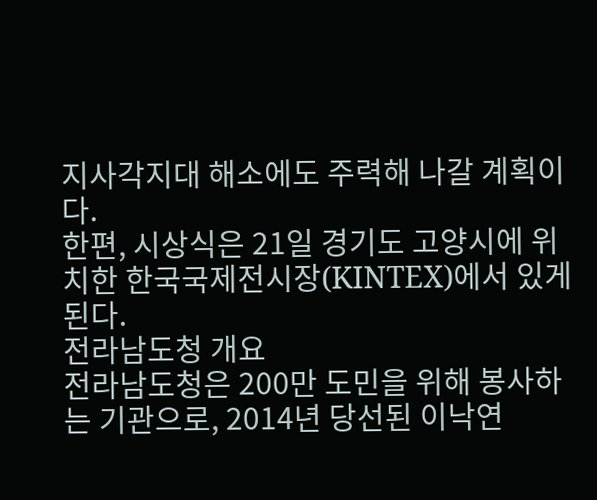지사각지대 해소에도 주력해 나갈 계획이다.
한편, 시상식은 21일 경기도 고양시에 위치한 한국국제전시장(KINTEX)에서 있게 된다.
전라남도청 개요
전라남도청은 200만 도민을 위해 봉사하는 기관으로, 2014년 당선된 이낙연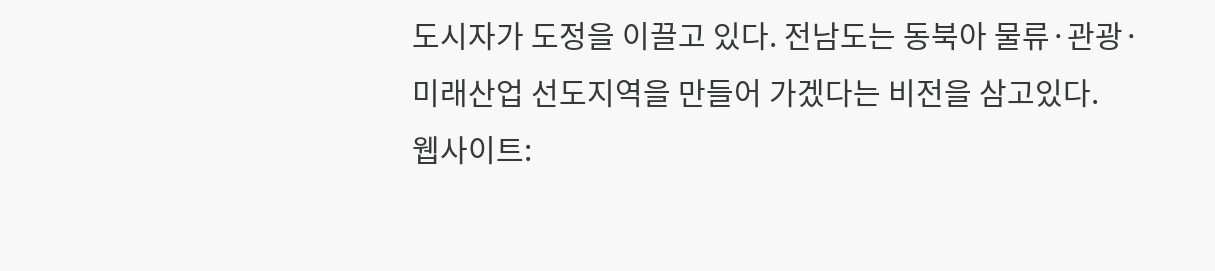도시자가 도정을 이끌고 있다. 전남도는 동북아 물류·관광·미래산업 선도지역을 만들어 가겠다는 비전을 삼고있다.
웹사이트: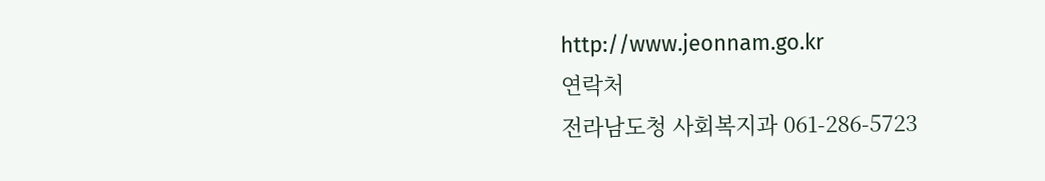http://www.jeonnam.go.kr
연락처
전라남도청 사회복지과 061-286-5723